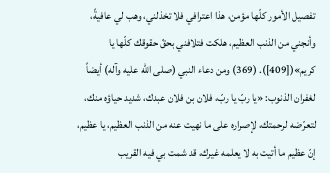تفصيل الأمور كلّها مؤمن، هذا اعترافي فلا تخذلني، وهب لي عافيةً، وأنجني من الذنب العظيم، هلكت فتلافني بحقّ حقوقك كلّها يا كريم»([409]). (369) ومن دعاء النبي (صلى الله عليه وآله) أيضاً لغفران الذنوب: «يا ربّ يا ربّ، فلان بن فلان عبدك، شديد حياؤه منك، لتعرّضه لرحمتك، لإصراره على ما نهيت عنه من الذنب العظيم، يا عظيم، إنّ عظيم ما أتيت به لا يعلمه غيرك، قد شمت بي فيه القريب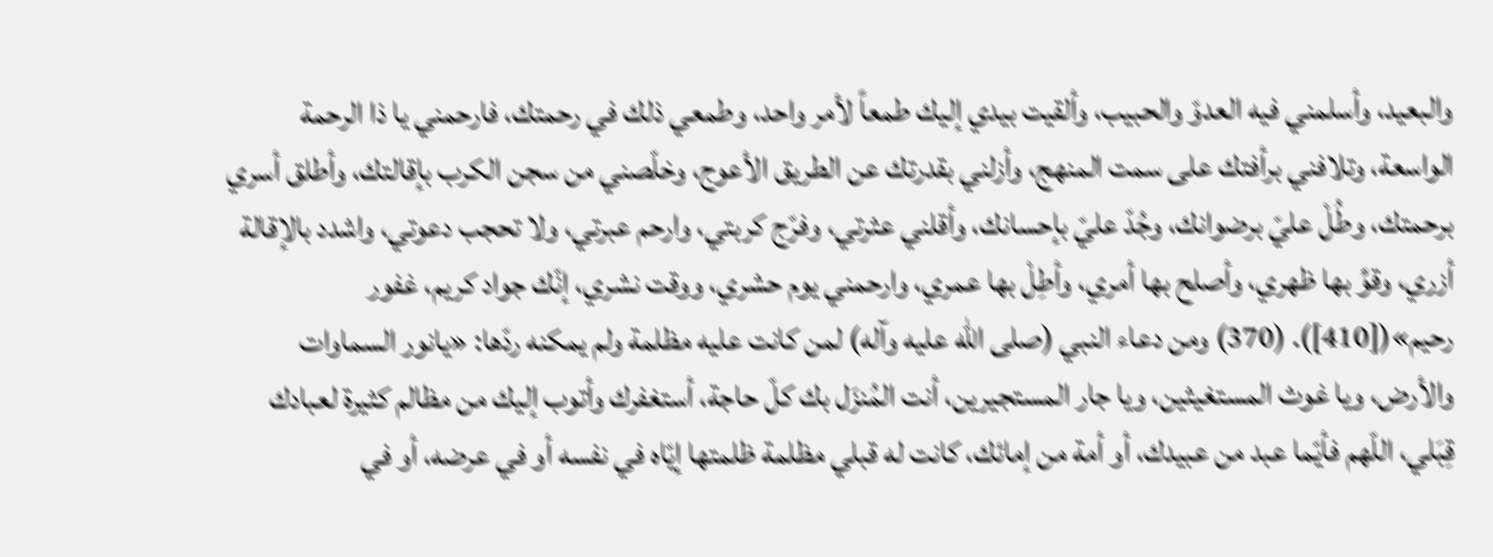والبعيد، وأسلمني فيه العدوّ والحبيب، وألقيت بيدي إليك طمعاً لأمر واحد، وطمعي ذلك في رحمتك، فارحمني يا ذا الرحمة الواسعة، وتلافني برأفتك على سمت المنهج، وأزلني بقدرتك عن الطريق الأعوج، وخلّصني من سجن الكرب بإقالتك، وأطلق أسري برحمتك، وطُلْ عليّ برضوانك، وجُدّ عليّ بإحسانك، وأقلني عثرتي، وفرّج كربتي، وارحم عبرتي، ولا تحجب دعوتي، واشدد بالإقالة أزري، وقوِّ بها ظهري، وأصلح بها أمري، وأطِلْ بها عمري، وارحمني يوم حشري، ووقت نشري، إنّك جواد كريم، غفور رحيم»([410]). (370) ومن دعاء النبي (صلى الله عليه وآله) لمن كانت عليه مظلمة ولم يمكنه ردّها: «يانور السماوات والأرض، ويا غوث المستغيثين، ويا جار المستجيرين، أنت المُنزَل بك كلّ حاجة، أستغفرك وأتوب إليك من مظالم كثيرة لعبادك قِبَلي، اللّهم فأيّما عبد من عبيدك، أو أمة من إمائك، كانت له قبلي مظلمة ظلمتها إيّاه في نفسه أو في عرضه، أو في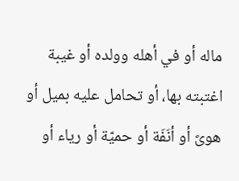ماله أو في أهله وولده أو غيبة اغتبته بها، أو تحامل عليه بميل أو هوىً أو أنَفَة أو حميّة أو رياء أو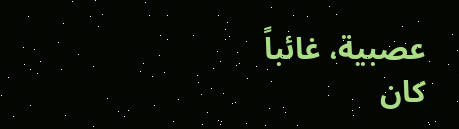عصبية، غائباً كان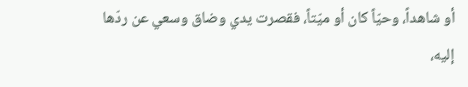أو شاهداً، وحيّاً كان أو ميّتاً، فقصرت يدي وضاق وسعي عن ردّها إليه،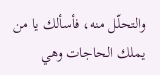والتحلّل منه، فأسألك يا من يملك الحاجات وهي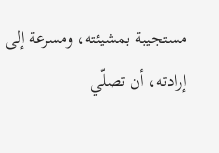مستجيبة بمشيئته، ومسرعة إلى إرادته، أن تصلّي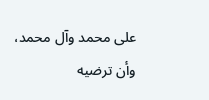على محمد وآل محمد، وأن ترضيه